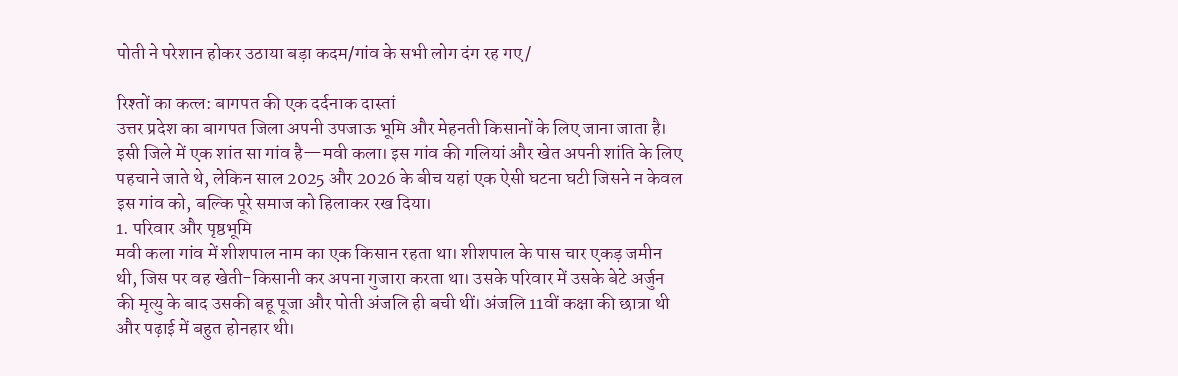पोती ने परेशान होकर उठाया बड़ा कदम/गांव के सभी लोग दंग रह गए/

रिश्तों का कत्ल: बागपत की एक दर्दनाक दास्तां
उत्तर प्रदेश का बागपत जिला अपनी उपजाऊ भूमि और मेहनती किसानों के लिए जाना जाता है। इसी जिले में एक शांत सा गांव है—मवी कला। इस गांव की गलियां और खेत अपनी शांति के लिए पहचाने जाते थे, लेकिन साल 2025 और 2026 के बीच यहां एक ऐसी घटना घटी जिसने न केवल इस गांव को, बल्कि पूरे समाज को हिलाकर रख दिया।
1. परिवार और पृष्ठभूमि
मवी कला गांव में शीशपाल नाम का एक किसान रहता था। शीशपाल के पास चार एकड़ जमीन थी, जिस पर वह खेती-किसानी कर अपना गुजारा करता था। उसके परिवार में उसके बेटे अर्जुन की मृत्यु के बाद उसकी बहू पूजा और पोती अंजलि ही बची थीं। अंजलि 11वीं कक्षा की छात्रा थी और पढ़ाई में बहुत होनहार थी।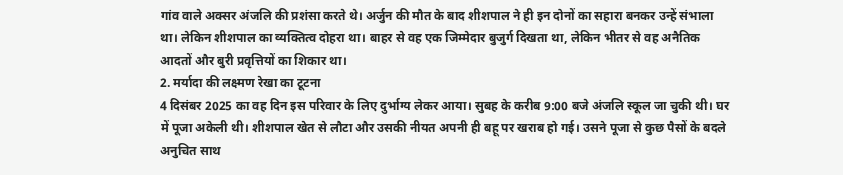गांव वाले अक्सर अंजलि की प्रशंसा करते थे। अर्जुन की मौत के बाद शीशपाल ने ही इन दोनों का सहारा बनकर उन्हें संभाला था। लेकिन शीशपाल का व्यक्तित्व दोहरा था। बाहर से वह एक जिम्मेदार बुजुर्ग दिखता था, लेकिन भीतर से वह अनैतिक आदतों और बुरी प्रवृत्तियों का शिकार था।
2. मर्यादा की लक्ष्मण रेखा का टूटना
4 दिसंबर 2025 का वह दिन इस परिवार के लिए दुर्भाग्य लेकर आया। सुबह के करीब 9:00 बजे अंजलि स्कूल जा चुकी थी। घर में पूजा अकेली थी। शीशपाल खेत से लौटा और उसकी नीयत अपनी ही बहू पर खराब हो गई। उसने पूजा से कुछ पैसों के बदले अनुचित साथ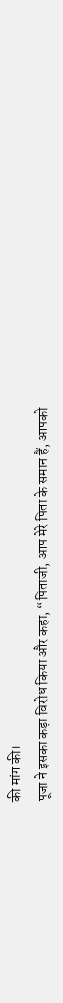की मांग की।
पूजा ने इसका कड़ा विरोध किया और कहा, “पिताजी, आप मेरे पिता के समान हैं, आपको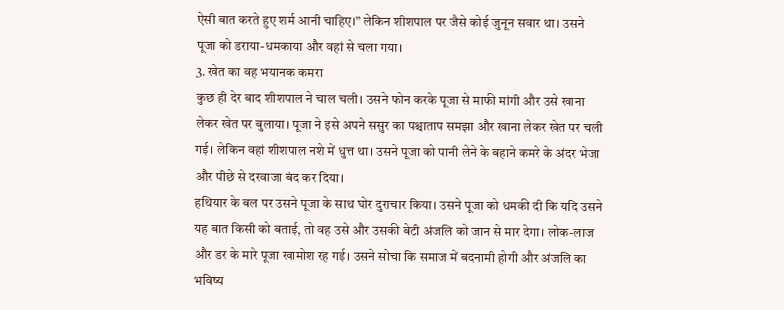ऐसी बात करते हुए शर्म आनी चाहिए।” लेकिन शीशपाल पर जैसे कोई जुनून सवार था। उसने पूजा को डराया-धमकाया और वहां से चला गया।
3. खेत का वह भयानक कमरा
कुछ ही देर बाद शीशपाल ने चाल चली। उसने फोन करके पूजा से माफी मांगी और उसे खाना लेकर खेत पर बुलाया। पूजा ने इसे अपने ससुर का पश्चाताप समझा और खाना लेकर खेत पर चली गई। लेकिन वहां शीशपाल नशे में धुत्त था। उसने पूजा को पानी लेने के बहाने कमरे के अंदर भेजा और पीछे से दरवाजा बंद कर दिया।
हथियार के बल पर उसने पूजा के साथ घोर दुराचार किया। उसने पूजा को धमकी दी कि यदि उसने यह बात किसी को बताई, तो वह उसे और उसकी बेटी अंजलि को जान से मार देगा। लोक-लाज और डर के मारे पूजा खामोश रह गई। उसने सोचा कि समाज में बदनामी होगी और अंजलि का भविष्य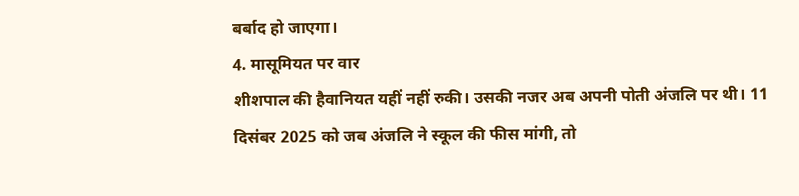बर्बाद हो जाएगा।
4. मासूमियत पर वार
शीशपाल की हैवानियत यहीं नहीं रुकी। उसकी नजर अब अपनी पोती अंजलि पर थी। 11 दिसंबर 2025 को जब अंजलि ने स्कूल की फीस मांगी, तो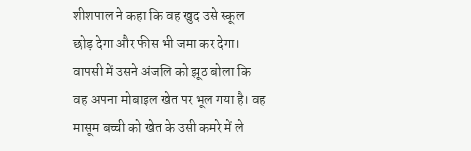शीशपाल ने कहा कि वह खुद उसे स्कूल छोड़ देगा और फीस भी जमा कर देगा।
वापसी में उसने अंजलि को झूठ बोला कि वह अपना मोबाइल खेत पर भूल गया है। वह मासूम बच्ची को खेत के उसी कमरे में ले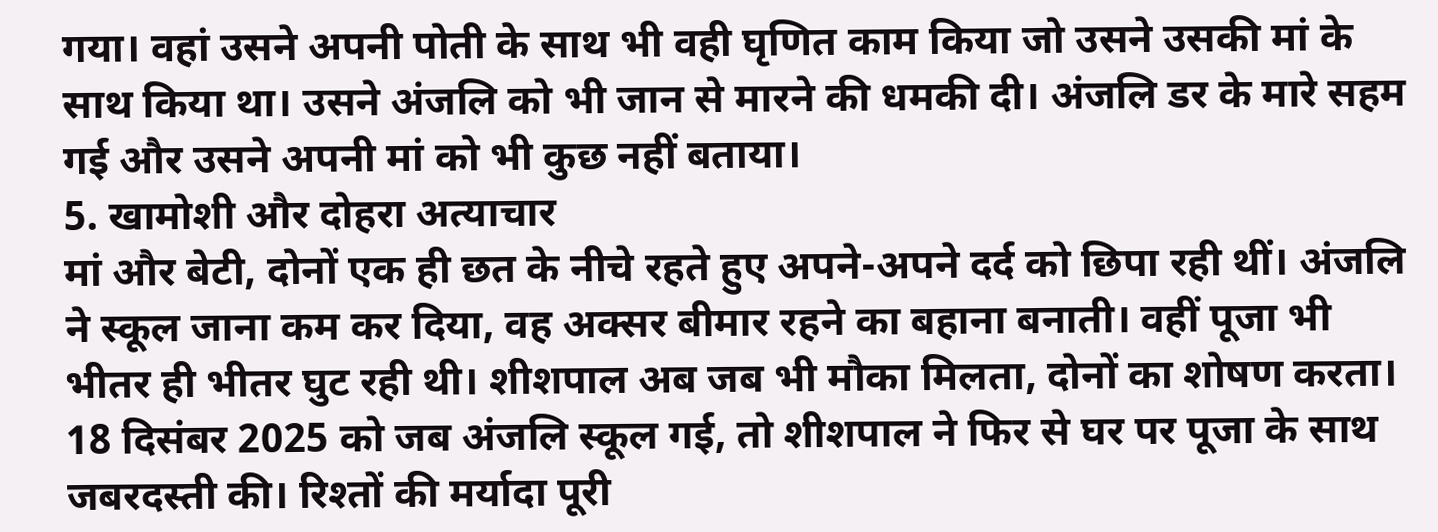गया। वहां उसने अपनी पोती के साथ भी वही घृणित काम किया जो उसने उसकी मां के साथ किया था। उसने अंजलि को भी जान से मारने की धमकी दी। अंजलि डर के मारे सहम गई और उसने अपनी मां को भी कुछ नहीं बताया।
5. खामोशी और दोहरा अत्याचार
मां और बेटी, दोनों एक ही छत के नीचे रहते हुए अपने-अपने दर्द को छिपा रही थीं। अंजलि ने स्कूल जाना कम कर दिया, वह अक्सर बीमार रहने का बहाना बनाती। वहीं पूजा भी भीतर ही भीतर घुट रही थी। शीशपाल अब जब भी मौका मिलता, दोनों का शोषण करता।
18 दिसंबर 2025 को जब अंजलि स्कूल गई, तो शीशपाल ने फिर से घर पर पूजा के साथ जबरदस्ती की। रिश्तों की मर्यादा पूरी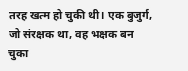तरह खत्म हो चुकी थी। एक बुजुर्ग, जो संरक्षक था, वह भक्षक बन चुका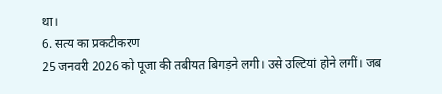था।
6. सत्य का प्रकटीकरण
25 जनवरी 2026 को पूजा की तबीयत बिगड़ने लगी। उसे उल्टियां होने लगीं। जब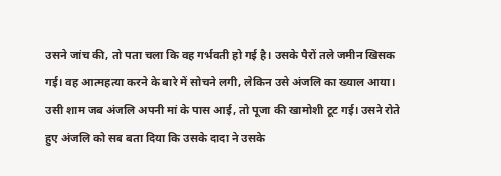उसने जांच की, तो पता चला कि वह गर्भवती हो गई है। उसके पैरों तले जमीन खिसक गई। वह आत्महत्या करने के बारे में सोचने लगी, लेकिन उसे अंजलि का ख्याल आया।
उसी शाम जब अंजलि अपनी मां के पास आई, तो पूजा की खामोशी टूट गई। उसने रोते हुए अंजलि को सब बता दिया कि उसके दादा ने उसके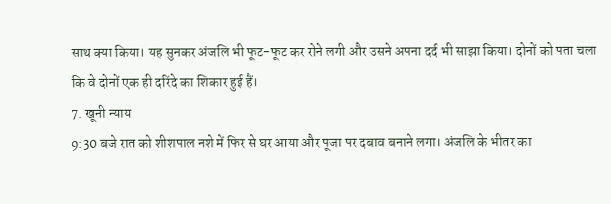साथ क्या किया। यह सुनकर अंजलि भी फूट-फूट कर रोने लगी और उसने अपना दर्द भी साझा किया। दोनों को पता चला कि वे दोनों एक ही दरिंदे का शिकार हुई हैं।
7. खूनी न्याय
9:30 बजे रात को शीशपाल नशे में फिर से घर आया और पूजा पर दबाव बनाने लगा। अंजलि के भीतर का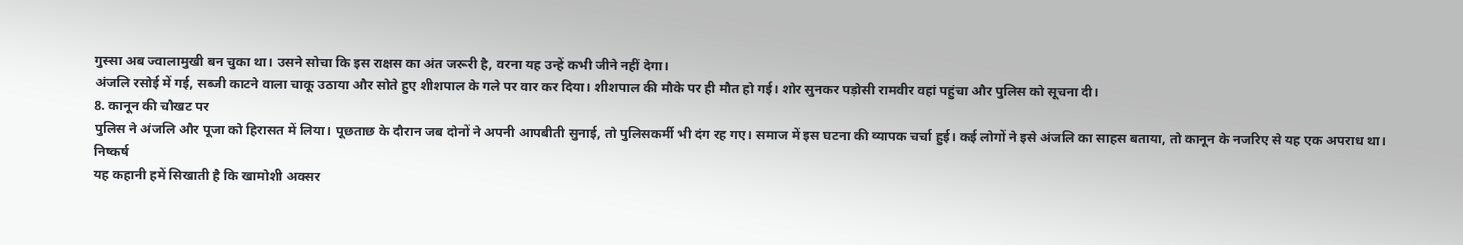गुस्सा अब ज्वालामुखी बन चुका था। उसने सोचा कि इस राक्षस का अंत जरूरी है, वरना यह उन्हें कभी जीने नहीं देगा।
अंजलि रसोई में गई, सब्जी काटने वाला चाकू उठाया और सोते हुए शीशपाल के गले पर वार कर दिया। शीशपाल की मौके पर ही मौत हो गई। शोर सुनकर पड़ोसी रामवीर वहां पहुंचा और पुलिस को सूचना दी।
8. कानून की चौखट पर
पुलिस ने अंजलि और पूजा को हिरासत में लिया। पूछताछ के दौरान जब दोनों ने अपनी आपबीती सुनाई, तो पुलिसकर्मी भी दंग रह गए। समाज में इस घटना की व्यापक चर्चा हुई। कई लोगों ने इसे अंजलि का साहस बताया, तो कानून के नजरिए से यह एक अपराध था।
निष्कर्ष
यह कहानी हमें सिखाती है कि खामोशी अक्सर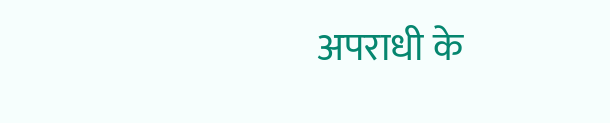अपराधी के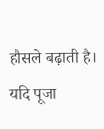हौसले बढ़ाती है। यदि पूजा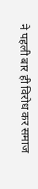ने पहली बार ही विरोध कर समाज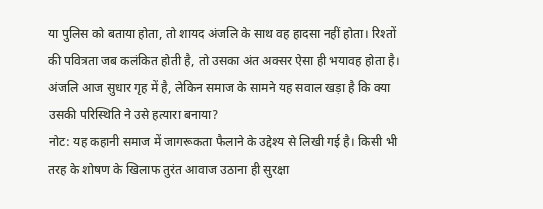या पुलिस को बताया होता, तो शायद अंजलि के साथ वह हादसा नहीं होता। रिश्तों की पवित्रता जब कलंकित होती है, तो उसका अंत अक्सर ऐसा ही भयावह होता है। अंजलि आज सुधार गृह में है, लेकिन समाज के सामने यह सवाल खड़ा है कि क्या उसकी परिस्थिति ने उसे हत्यारा बनाया?
नोट: यह कहानी समाज में जागरूकता फैलाने के उद्देश्य से लिखी गई है। किसी भी तरह के शोषण के खिलाफ तुरंत आवाज उठाना ही सुरक्षा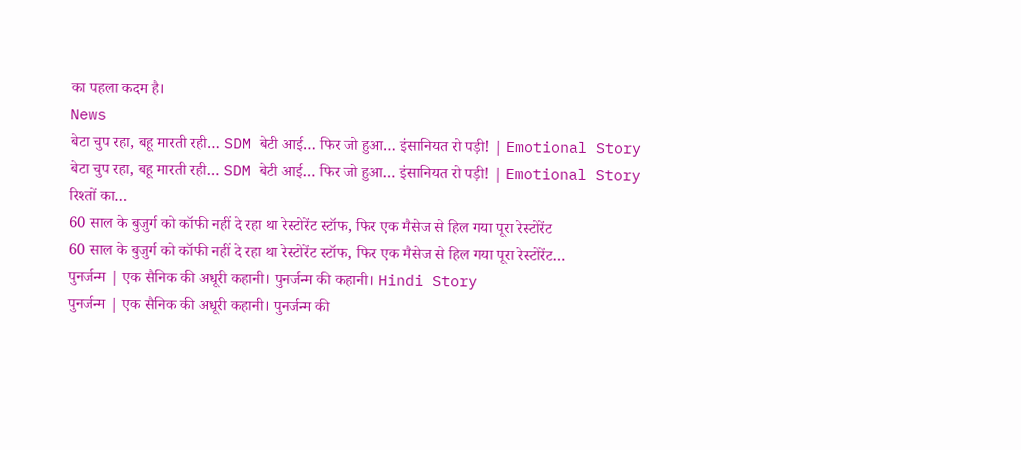का पहला कदम है।
News
बेटा चुप रहा, बहू मारती रही… SDM बेटी आई… फिर जो हुआ… इंसानियत रो पड़ी! | Emotional Story
बेटा चुप रहा, बहू मारती रही… SDM बेटी आई… फिर जो हुआ… इंसानियत रो पड़ी! | Emotional Story रिश्तों का…
60 साल के बुजुर्ग को कॉफी नहीं दे रहा था रेस्टोरेंट स्टॉफ, फिर एक मैसेज से हिल गया पूरा रेस्टोरेंट
60 साल के बुजुर्ग को कॉफी नहीं दे रहा था रेस्टोरेंट स्टॉफ, फिर एक मैसेज से हिल गया पूरा रेस्टोरेंट…
पुनर्जन्म | एक सैनिक की अधूरी कहानी। पुनर्जन्म की कहानी। Hindi Story
पुनर्जन्म | एक सैनिक की अधूरी कहानी। पुनर्जन्म की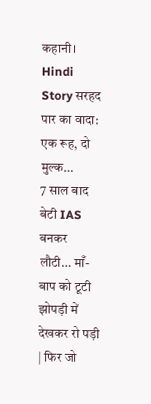कहानी। Hindi Story सरहद पार का वादा: एक रूह, दो मुल्क…
7 साल बाद बेटी IAS बनकर लौटी… माँ-बाप को टूटी झोपड़ी में देखकर रो पड़ी | फिर जो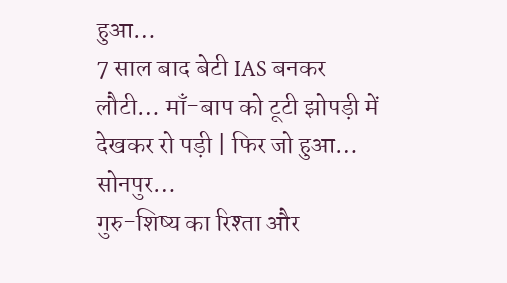हुआ…
7 साल बाद बेटी IAS बनकर लौटी… माँ-बाप को टूटी झोपड़ी में देखकर रो पड़ी | फिर जो हुआ… सोनपुर…
गुरु-शिष्य का रिश्ता और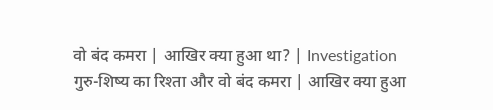वो बंद कमरा | आखिर क्या हुआ था? | Investigation
गुरु-शिष्य का रिश्ता और वो बंद कमरा | आखिर क्या हुआ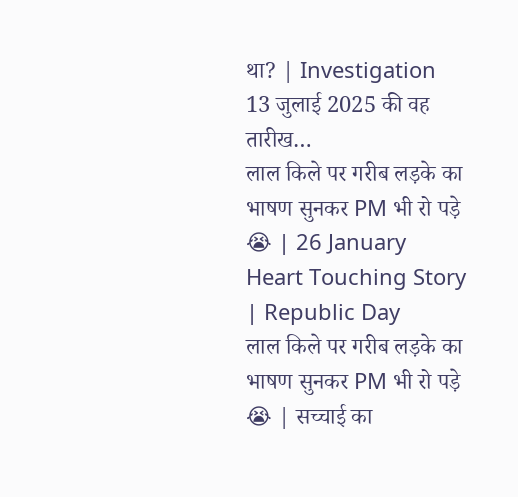था? | Investigation 13 जुलाई 2025 की वह तारीख…
लाल किले पर गरीब लड़के का भाषण सुनकर PM भी रो पड़े 😭 | 26 January Heart Touching Story | Republic Day
लाल किले पर गरीब लड़के का भाषण सुनकर PM भी रो पड़े 😭 | सच्चाई का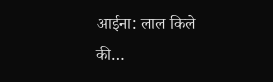आईना: लाल किले की…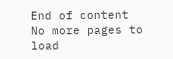End of content
No more pages to load